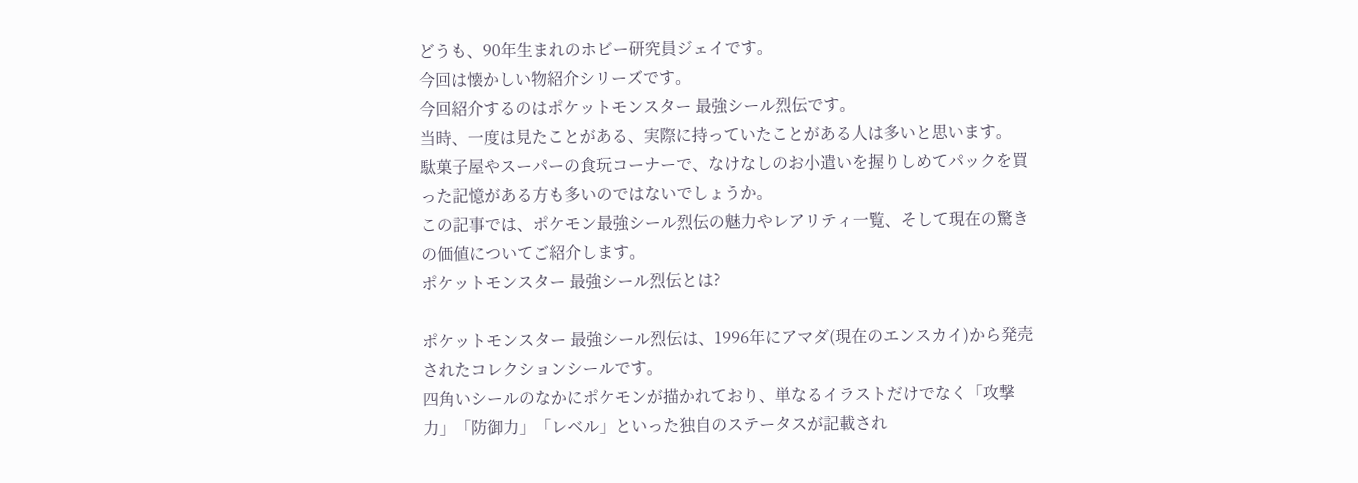どうも、90年生まれのホビー研究員ジェイです。
今回は懐かしい物紹介シリーズです。
今回紹介するのはポケットモンスター 最強シール烈伝です。
当時、一度は見たことがある、実際に持っていたことがある人は多いと思います。
駄菓子屋やスーパーの食玩コーナーで、なけなしのお小遣いを握りしめてパックを買った記憶がある方も多いのではないでしょうか。
この記事では、ポケモン最強シール烈伝の魅力やレアリティ一覧、そして現在の驚きの価値についてご紹介します。
ポケットモンスター 最強シール烈伝とは?

ポケットモンスター 最強シール烈伝は、1996年にアマダ(現在のエンスカイ)から発売されたコレクションシールです。
四角いシールのなかにポケモンが描かれており、単なるイラストだけでなく「攻撃力」「防御力」「レベル」といった独自のステータスが記載され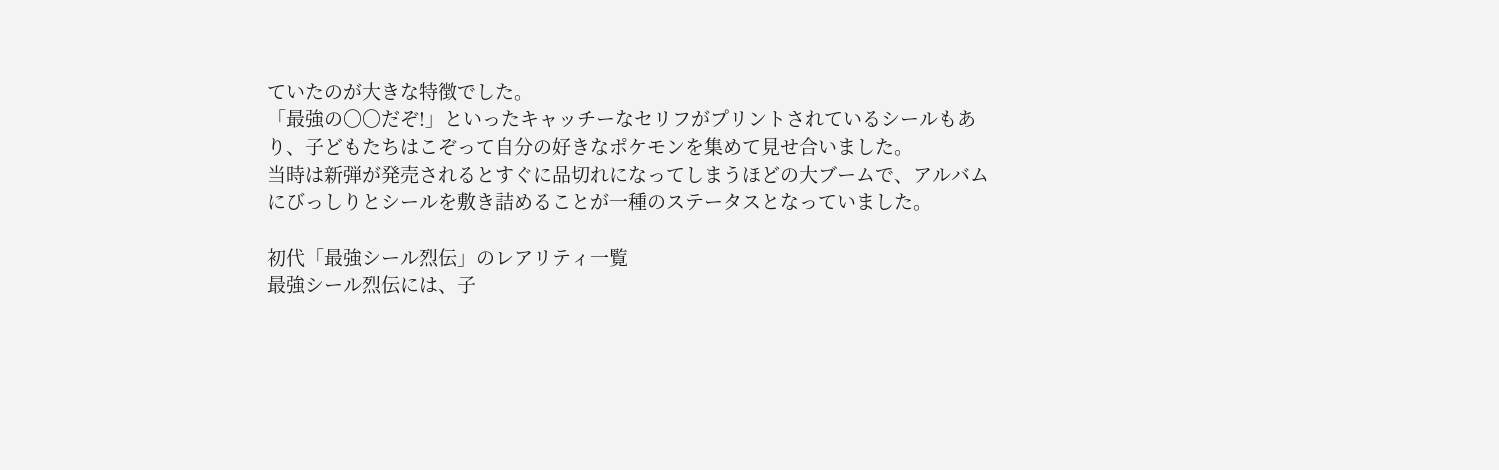ていたのが大きな特徴でした。
「最強の〇〇だぞ!」といったキャッチーなセリフがプリントされているシールもあり、子どもたちはこぞって自分の好きなポケモンを集めて見せ合いました。
当時は新弾が発売されるとすぐに品切れになってしまうほどの大ブームで、アルバムにびっしりとシールを敷き詰めることが一種のステータスとなっていました。

初代「最強シール烈伝」のレアリティ一覧
最強シール烈伝には、子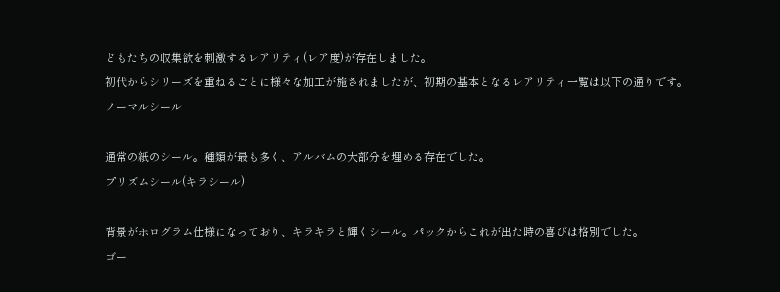どもたちの収集欲を刺激するレアリティ(レア度)が存在しました。
初代からシリーズを重ねるごとに様々な加工が施されましたが、初期の基本となるレアリティ一覧は以下の通りです。
ノーマルシール

通常の紙のシール。種類が最も多く、アルバムの大部分を埋める存在でした。
プリズムシール(キラシール)

背景がホログラム仕様になっており、キラキラと輝くシール。パックからこれが出た時の喜びは格別でした。
ゴー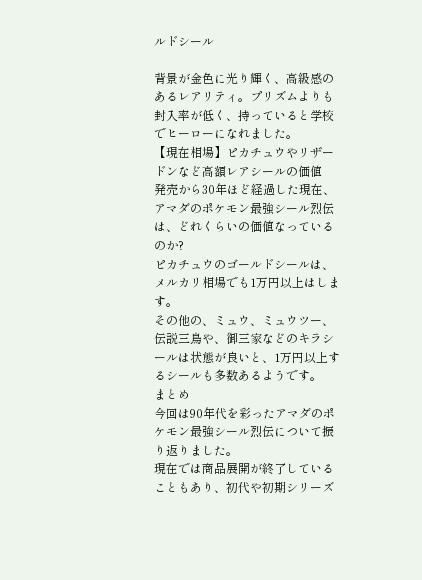ルドシール

背景が金色に光り輝く、高級感のあるレアリティ。プリズムよりも封入率が低く、持っていると学校でヒーローになれました。
【現在相場】ピカチュウやリザードンなど高額レアシールの価値
発売から30年ほど経過した現在、アマダのポケモン最強シール烈伝は、どれくらいの価値なっているのか?
ピカチュウのゴールドシールは、メルカリ相場でも1万円以上はします。
その他の、ミュウ、ミュウツー、伝説三鳥や、御三家などのキラシールは状態が良いと、1万円以上するシールも多数あるようです。
まとめ
今回は90年代を彩ったアマダのポケモン最強シール烈伝について振り返りました。
現在では商品展開が終了していることもあり、初代や初期シリーズ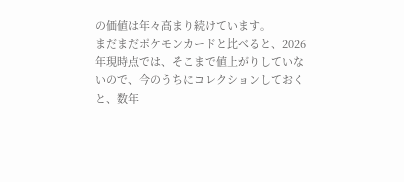の価値は年々高まり続けています。
まだまだポケモンカードと比べると、2026年現時点では、そこまで値上がりしていないので、今のうちにコレクションしておくと、数年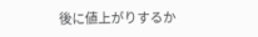後に値上がりするか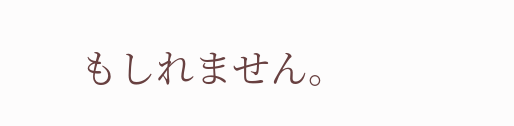もしれません。